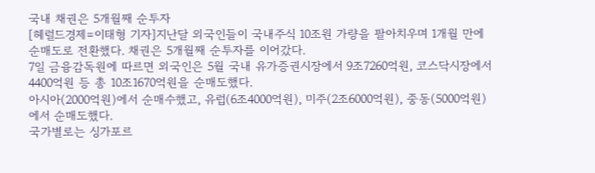국내 채권은 5개월째 순투자
[헤럴드경제=이태형 기자]지난달 외국인들이 국내주식 10조원 가량을 팔아치우며 1개월 만에 순매도로 전환했다. 채권은 5개월째 순투자를 이어갔다.
7일 금융감독원에 따르면 외국인은 5월 국내 유가증권시장에서 9조7260억원, 코스닥시장에서 4400억원 등 총 10조1670억원을 순매도했다.
아시아(2000억원)에서 순매수했고, 유럽(6조4000억원), 미주(2조6000억원), 중동(5000억원)에서 순매도했다.
국가별로는 싱가포르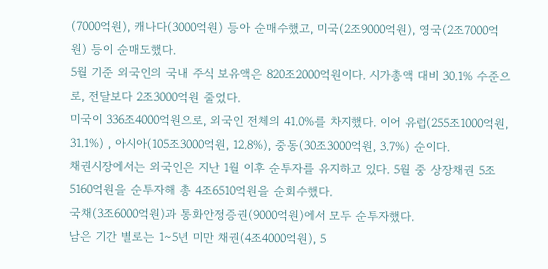(7000억원), 캐나다(3000억원) 등아 순매수했고, 미국(2조9000억원), 영국(2조7000억원) 등이 순매도했다.
5월 기준 외국인의 국내 주식 보유액은 820조2000억원이다. 시가총액 대비 30.1% 수준으로, 전달보다 2조3000억원 줄었다.
미국이 336조4000억원으로, 외국인 전체의 41.0%를 차지했다. 이어 유럽(255조1000억원, 31.1%) , 아시아(105조3000억원, 12.8%), 중동(30조3000억원, 3.7%) 순이다.
채권시장에서는 외국인은 지난 1월 이후 순투자를 유지하고 있다. 5월 중 상장채권 5조5160억원을 순투자해 총 4조6510억원을 순회수했다.
국채(3조6000억원)과 통화안정증권(9000억원)에서 모두 순투자했다.
남은 기간 별로는 1∼5년 미만 채권(4조4000억원), 5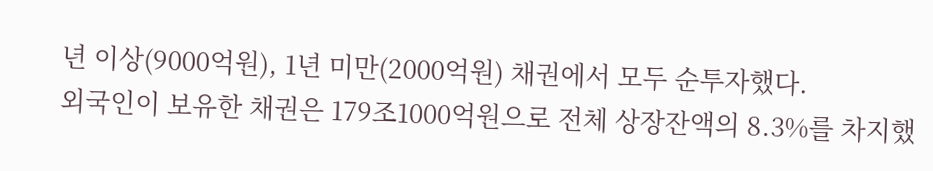년 이상(9000억원), 1년 미만(2000억원) 채권에서 모두 순투자했다.
외국인이 보유한 채권은 179조1000억원으로 전체 상장잔액의 8.3%를 차지했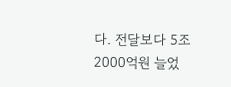다. 전달보다 5조2000억원 늘었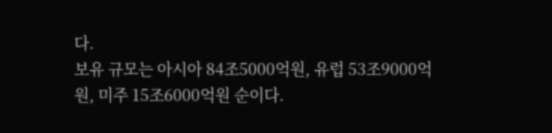다.
보유 규모는 아시아 84조5000억원, 유럽 53조9000억원, 미주 15조6000억원 순이다.